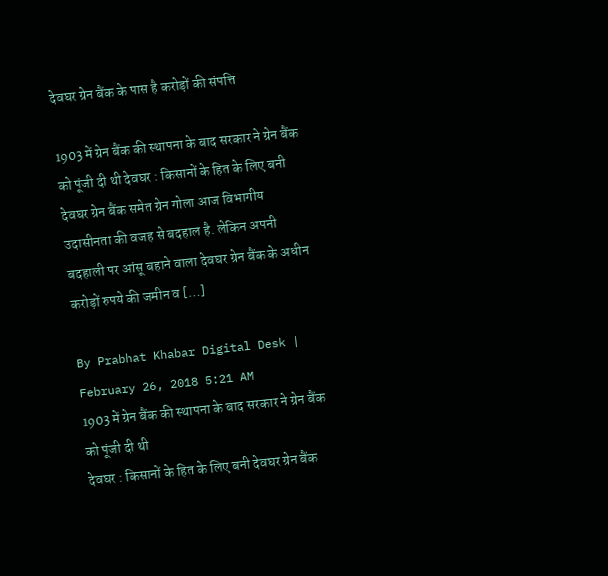देवघर ग्रेन बैंक के पास है करोड़ों की संपत्ति

1903 में ग्रेन बैंक की स्थापना के बाद सरकार ने ग्रेन बैंक को पूंजी दी थी देवघर : किसानों के हित के लिए बनी देवघर ग्रेन बैंक समेत ग्रेन गोला आज विभागीय उदासीनता की वजह से बदहाल है. लेकिन अपनी बदहाली पर आंसू बहाने वाला देवघर ग्रेन बैंक के अधीन करोड़ों रुपये की जमीन व […]

By Prabhat Khabar Digital Desk | February 26, 2018 5:21 AM
1903 में ग्रेन बैंक की स्थापना के बाद सरकार ने ग्रेन बैंक को पूंजी दी थी
देवघर : किसानों के हित के लिए बनी देवघर ग्रेन बैंक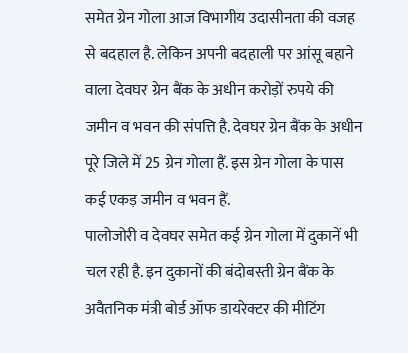समेत ग्रेन गोला आज विभागीय उदासीनता की वजह से बदहाल है. लेकिन अपनी बदहाली पर आंसू बहाने वाला देवघर ग्रेन बैंक के अधीन करोड़ों रुपये की जमीन व भवन की संपत्ति है. देवघर ग्रेन बैंक के अधीन पूरे जिले में 25 ग्रेन गोला हैं. इस ग्रेन गोला के पास कई एकड़ जमीन व भवन हैं.
पालोजोरी व देवघर समेत कई ग्रेन गोला में दुकानें भी चल रही है. इन दुकानों की बंदोबस्ती ग्रेन बैंक के अवैतनिक मंत्री बोर्ड ऑफ डायरेक्टर की मीटिंग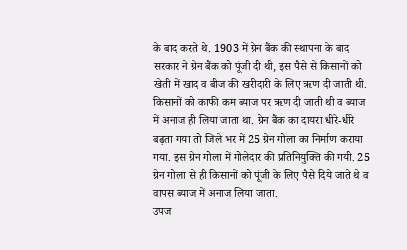के बाद करते थे. 1903 में ग्रेन बैंक की स्थापना के बाद सरकार ने ग्रेन बैंक को पूंजी दी थी, इस पैसे से किसानों को खेती में खाद व बीज की खरीदारी के लिए ऋण दी जाती थी.
किसानों को काफी कम ब्याज पर ऋण दी जाती थी व ब्याज में अनाज ही लिया जाता था. ग्रेन बैंक का दायरा धीरे-धीरे बढ़ता गया तो जिले भर में 25 ग्रेन गोला का निर्माण कराया गया. इस ग्रेन गोला में गोलेदार की प्रतिनियुक्ति की गयी. 25 ग्रेन गोला से ही किसानों को पूंजी के लिए पैसे दिये जाते थे व वापस ब्याज में अनाज लिया जाता.
उपज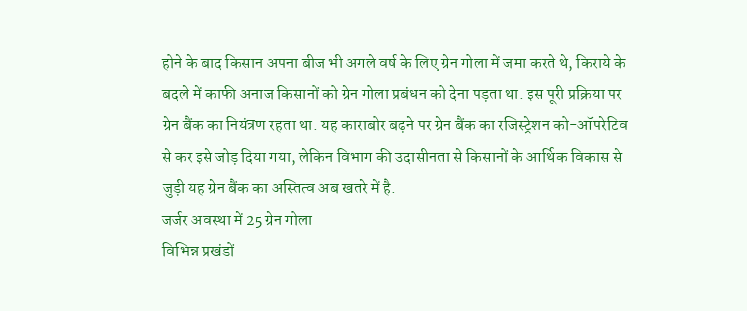होने के बाद किसान अपना बीज भी अगले वर्ष के लिए ग्रेन गोला में जमा करते थे, किराये के बदले में काफी अनाज किसानों को ग्रेन गोला प्रबंधन को देना पड़ता था. इस पूरी प्रक्रिया पर ग्रेन बैंक का नियंत्रण रहता था. यह काराबोर बढ़ने पर ग्रेन बैंक का रजिस्ट्रेशन को-ऑपरेटिव से कर इसे जोड़ दिया गया, लेकिन विभाग की उदासीनता से किसानों के आर्थिक विकास से जुड़ी यह ग्रेन बैंक का अस्तित्व अब खतरे में है.
जर्जर अवस्था में 25 ग्रेन गोला
विभिन्न प्रखंडों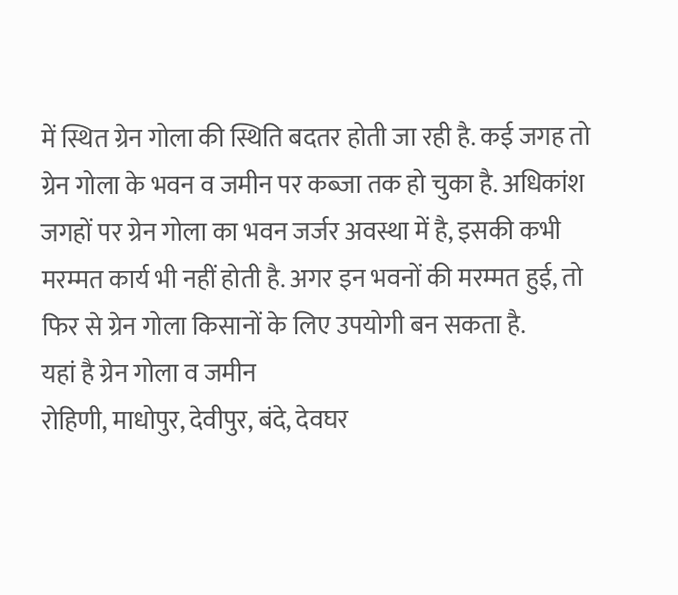में स्थित ग्रेन गोला की स्थिति बदतर होती जा रही है. कई जगह तो ग्रेन गोला के भवन व जमीन पर कब्जा तक हो चुका है. अधिकांश जगहों पर ग्रेन गोला का भवन जर्जर अवस्था में है, इसकी कभी मरम्मत कार्य भी नहीं होती है. अगर इन भवनों की मरम्मत हुई, तो फिर से ग्रेन गोला किसानों के लिए उपयोगी बन सकता है.
यहां है ग्रेन गोला व जमीन
रोहिणी, माधोपुर, देवीपुर, बंदे, देवघर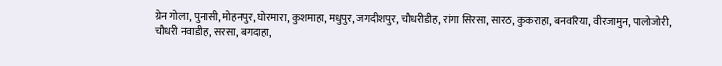ग्रेन गोला, पुनासी, मोहनपुर, घोरमारा, कुशमाहा, मधुपुर, जगदीशपुर, चौधरीडीह, रांगा सिरसा, सारठ, कुकराहा, बनवरिया, वीरजामुन, पालोजोरी, चौधरी नवाडीह, सरसा, बगदाहा,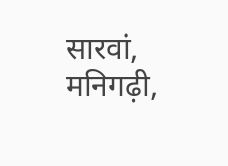सारवां, मनिगढ़ी,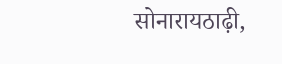सोनारायठाढ़ी,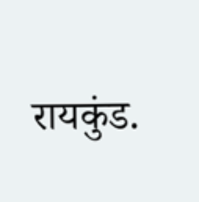रायकुंड.